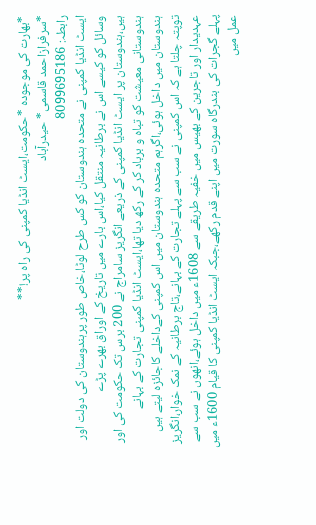*بھارت کی موجودہ *حکومت،ایسٹ انڈیا کمپنی کی راہ پر!**
*سرفرازاحمد قاسمی* حیدرآباد
رابطہ: 8099695186
ایسٹ انڈیا کمپنی نے متحدہ ہندوستان کو کس طرح لوٹا،خاص طور پرہندوستان کی دولت اور وسائل کو کیسے اس نے برطانیہ منتقل کیا،اس بارے میں تاریخ کے اوراق بھرے پڑے ہیں،ہندوستان پر ایسٹ انڈیا کمپنی کے ذریعے انگریز سامراج نے 200 برس تک حکومت کی اور ہندوستانی معیشت کو تباہ و برباد کر کے رکھ دیا تھا،ایسٹ انڈیا کمپنی تجارت کے بہانے ہندوستان میں داخل ہوئی،اگرہم متحدہ ہندوستان میں اس کمپنی کےداخلے کاجائزہ لیتے ہیں توپتہ چلتا ہے کہ اس کمپنی نے سب سے پہلے تجارت کے بہانے،تاج برطانیہ کے نمک خوار،انگریز عہدیدار اور تاجرین کے بھیس میں خفیہ طریقے سے 1608ء میں داخل ہوئے،انھوں نے سب سے پہلے گجرات کی بندرگاہ سورت میں اپنے قدم رکھے،جبکہ ایسٹ انڈیا کمپنی کا قیام 1600ء میں عمل میں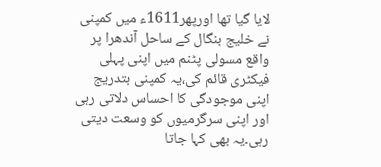لایا گیا تھا اورپھر1611ء میں کمپنی نے خلیج بنگال کے ساحل آندھرا پر واقع مسولی پٹنم میں اپنی پہلی فیکٹری قائم کی،یہ کمپنی بتدریج اپنی موجودگی کا احساس دلاتی رہی اور اپنی سرگرمیوں کو وسعت دیتی رہی۔یہ بھی کہا جاتا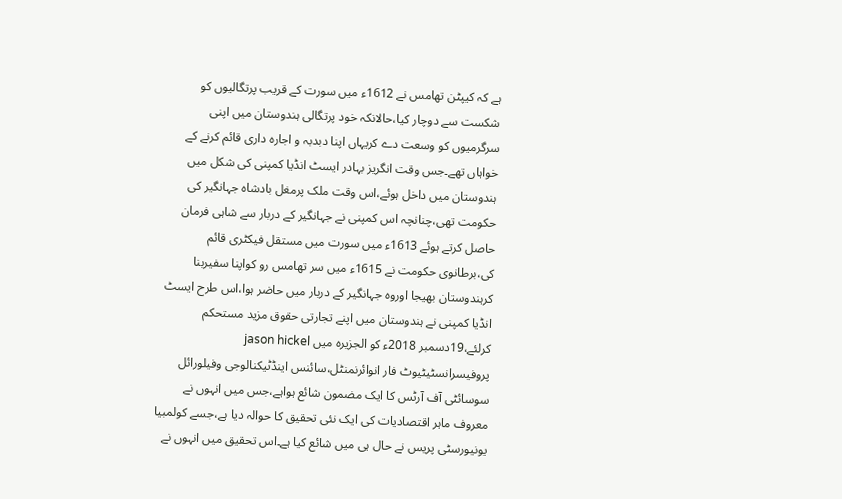ہے کہ کیپٹن تھامس نے 1612ء میں سورت کے قریب پرتگالیوں کو شکست سے دوچار کیا،حالانکہ خود پرتگالی ہندوستان میں اپنی سرگرمیوں کو وسعت دے کریہاں اپنا دبدبہ و اجارہ داری قائم کرنے کے خواہاں تھے۔جس وقت انگریز بہادر ایسٹ انڈیا کمپنی کی شکل میں ہندوستان میں داخل ہوئے،اس وقت ملک پرمغل بادشاہ جہانگیر کی حکومت تھی،چنانچہ اس کمپنی نے جہانگیر کے دربار سے شاہی فرمان حاصل کرتے ہوئے 1613ء میں سورت میں مستقل فیکٹری قائم کی،برطانوی حکومت نے 1615ء میں سر تھامس رو کواپنا سفیربنا کرہندوستان بھیجا اوروہ جہانگیر کے دربار میں حاضر ہوا،اس طرح ایسٹ انڈیا کمپنی نے ہندوستان میں اپنے تجارتی حقوق مزید مستحکم کرلئے،19دسمبر 2018ء کو الجزیرہ میں jason hickel پروفیسرانسٹیٹیوٹ فار انوائرنمنٹل،سائنس اینڈٹیکنالوجی وفیلورائل سوسائٹی آف آرٹس کا ایک مضمون شائع ہواہے،جس میں انہوں نے معروف ماہر اقتصادیات کی ایک نئی تحقیق کا حوالہ دیا ہے،جسے کولمبیا یونیورسٹی پریس نے حال ہی میں شائع کیا ہے۔اس تحقیق میں انہوں نے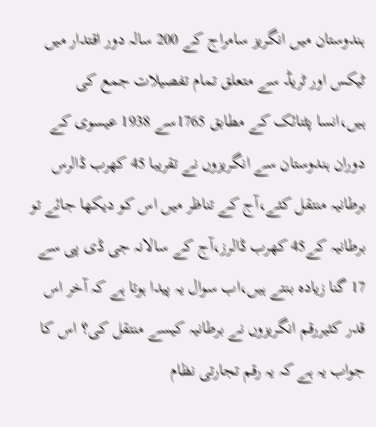ہندوستان میں انگریز سامراج کے 200 سالہ دور اقتدار میں ٹیکس اور ٹریڈ سے متعلق تمام تفصیلات جمع کی ہیں،انسا پٹنائک کے مطابق 1765سے 1938 عیسوی کے دوران ہندوستان سے انگریزوں نے تقریبا 45 کھرب ڈالرس برطانیہ منتقل کئے،آج کے تناظر میں اس کو دیکھا جائے تو برطانیہ کے45 کھرب ڈالرز،آج کے سالانہ جی ڈی پی سے 17 گنا زیادہ بنتے ہیں،اب سوال یہ پیدا ہوتا ہے کہ آخر اس قدر کثیررقم انگریزوں نے برطانیہ کیسے منتقل کی؟ اس کا جواب یہ ہے کہ یہ رقم تجارتی نظام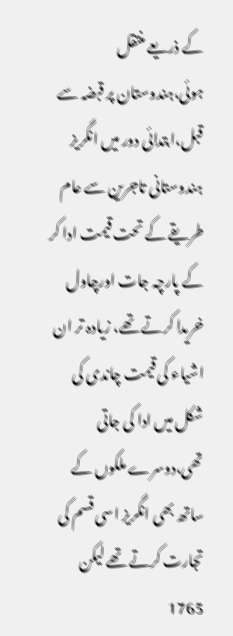کے ذریعے منتقل ہوئی،ہندوستان پر قبضہ سے قبل،ابتدائی دور میں انگریز ہندوستانی تاجرین سے عام طریقے کے تحت قیمت ادا کر کے پارچہ جات اورچاول خریدا کرتے تھے، زیادہ تر ان اشیاء کی قیمت چاندی کی شکل میں ادا کی جاتی تھی،دوسرے ملکوں کے ساتھ بھی انگریز اسی قسم کی تجارت کرتے تھے لیکن 1765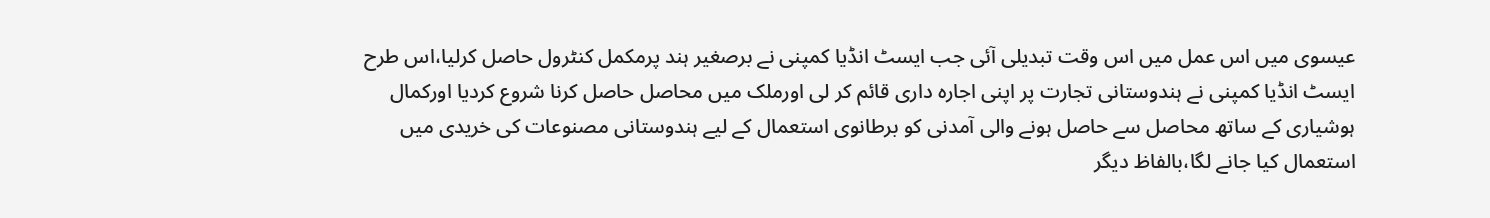عیسوی میں اس عمل میں اس وقت تبدیلی آئی جب ایسٹ انڈیا کمپنی نے برصغیر ہند پرمکمل کنٹرول حاصل کرلیا،اس طرح ایسٹ انڈیا کمپنی نے ہندوستانی تجارت پر اپنی اجارہ داری قائم کر لی اورملک میں محاصل حاصل کرنا شروع کردیا اورکمال ہوشیاری کے ساتھ محاصل سے حاصل ہونے والی آمدنی کو برطانوی استعمال کے لیے ہندوستانی مصنوعات کی خریدی میں استعمال کیا جانے لگا،بالفاظ دیگر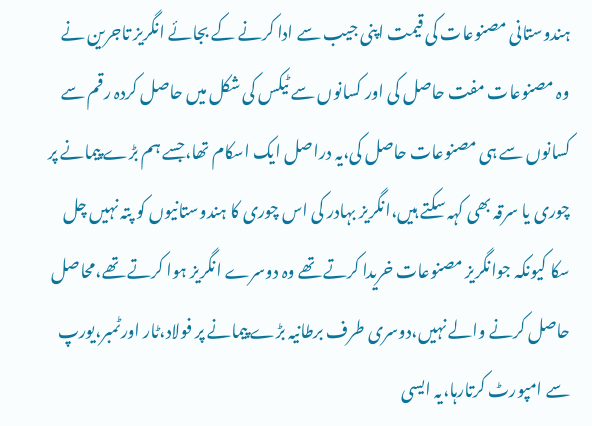ہندوستانی مصنوعات کی قیمت اپنی جیب سے ادا کرنے کے بجائے انگریز تاجرین نے وہ مصنوعات مفت حاصل کی اور کسانوں سے ٹیکس کی شکل میں حاصل کردہ رقم سے کسانوں سے ہی مصنوعات حاصل کی،یہ دراصل ایک اسکام تھا،جسے ہم بڑے پیمانے پر چوری یا سرقہ بھی کہہ سکتے ہیں،انگریز بہادر کی اس چوری کا ہندوستانیوں کو پتہ نہیں چل سکا کیونکہ جوانگریز مصنوعات خریدا کرتے تھے وہ دوسرے انگریز ہوا کرتے تھے،محاصل حاصل کرنے والے نہیں،دوسری طرف برطانیہ بڑے پیمانے پر فولاد،ٹار اورٹمبر،یورپ سے امپورٹ کرتارہا،یہ ایسی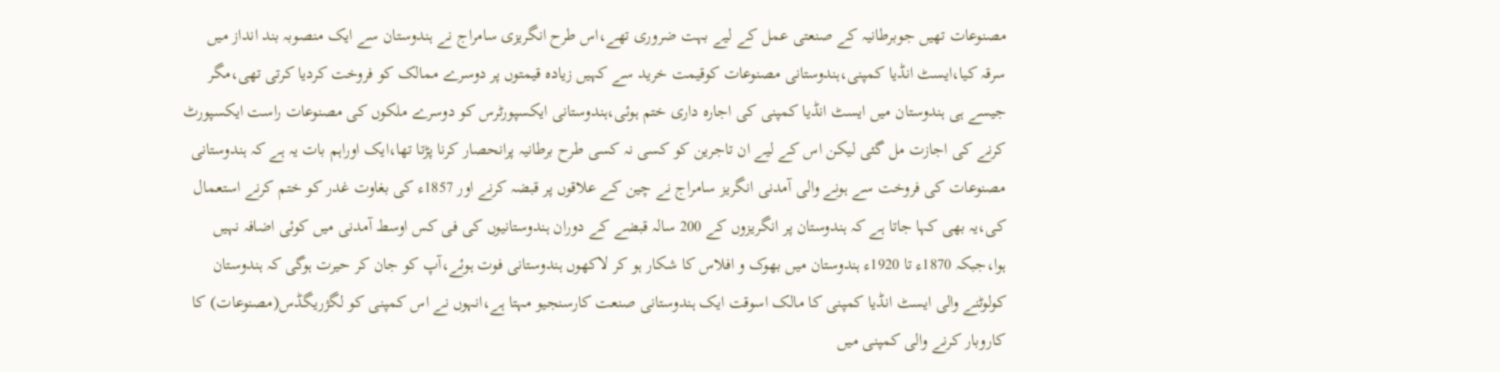مصنوعات تھیں جوبرطانیہ کے صنعتی عمل کے لیے بہت ضروری تھے،اس طرح انگریزی سامراج نے ہندوستان سے ایک منصوبہ بند انداز میں سرقہ کیا،ایسٹ انڈیا کمپنی،ہندوستانی مصنوعات کوقیمت خرید سے کہیں زیادہ قیمتوں پر دوسرے ممالک کو فروخت کردیا کرتی تھی،مگر جیسے ہی ہندوستان میں ایسٹ انڈیا کمپنی کی اجارہ داری ختم ہوئی،ہندوستانی ایکسپورٹرس کو دوسرے ملکوں کی مصنوعات راست ایکسپورٹ کرنے کی اجازت مل گئی لیکن اس کے لیے ان تاجرین کو کسی نہ کسی طرح برطانیہ پرانحصار کرنا پڑتا تھا،ایک اوراہم بات یہ ہے کہ ہندوستانی مصنوعات کی فروخت سے ہونے والی آمدنی انگریز سامراج نے چین کے علاقوں پر قبضہ کرنے اور 1857ء کی بغاوت غدر کو ختم کرنے استعمال کی،یہ بھی کہا جاتا ہے کہ ہندوستان پر انگریزوں کے 200 سالہ قبضے کے دوران ہندوستانیوں کی فی کس اوسط آمدنی میں کوئی اضافہ نہیں ہوا،جبکہ 1870ء تا 1920ء ہندوستان میں بھوک و افلاس کا شکار ہو کر لاکھوں ہندوستانی فوت ہوئے،آپ کو جان کر حیرت ہوگی کہ ہندوستان کولوٹنے والی ایسٹ انڈیا کمپنی کا مالک اسوقت ایک ہندوستانی صنعت کارسنجیو مہتا ہے،انہوں نے اس کمپنی کو لگژریگڈس(مصنوعات) کا کاروبار کرنے والی کمپنی میں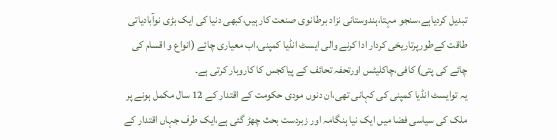تبدیل کردیاہے،سنجو مہتا،ہندوستانی نزاد برطانوی صنعت کار ہیں،کبھی دنیا کی ایک بڑی نوآبادیاتی طاقت کےطورپرتاریخی کردار ادا کرنے والی ایسٹ انڈیا کمپنی،اب معیاری چائے (انواع و اقسام کی چائے کی پتی) کافی،چاکلیٹس اورتحفہ تحائف کے پیاکجس کا کاروبار کرتی ہے۔
یہ توایسٹ انڈیا کمپنی کی کہانی تھی،ان دنوں مودی حکومت کے اقتدار کے 12 سال مکمل ہونے پر ملک کی سیاسی فضا میں ایک نیا ہنگامہ اور زبردست بحث چھڑ گئی ہے،ایک طرف جہاں اقتدار کے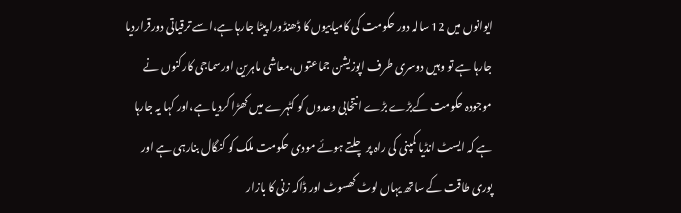ایوانوں میں 12 سالہ دور حکومت کی کامیابیوں کا ڈھنڈورا پیٹا جارہا ہے،اسے ترقیاتی دورقراردیا جارہا ہے تو وہیں دوسری طرف اپوزیشن جماعتوں،معاشی ماہرین اورسماجی کارکنوں نے موجودہ حکومت کےبڑے بڑے انتخابی وعدوں کو کٹہرے میں کھڑا کردیا ہے،اور کہا یہ جارہا ہے کہ ایسٹ انڈیا کمپنی کی راہ پر چلتے ہوئے مودی حکومت ملک کو کنگال بنارہی ہے اور پوری طاقت کے ساتھ یہاں لوٹ کھسوٹ اور ڈاکہ زنی کا بازار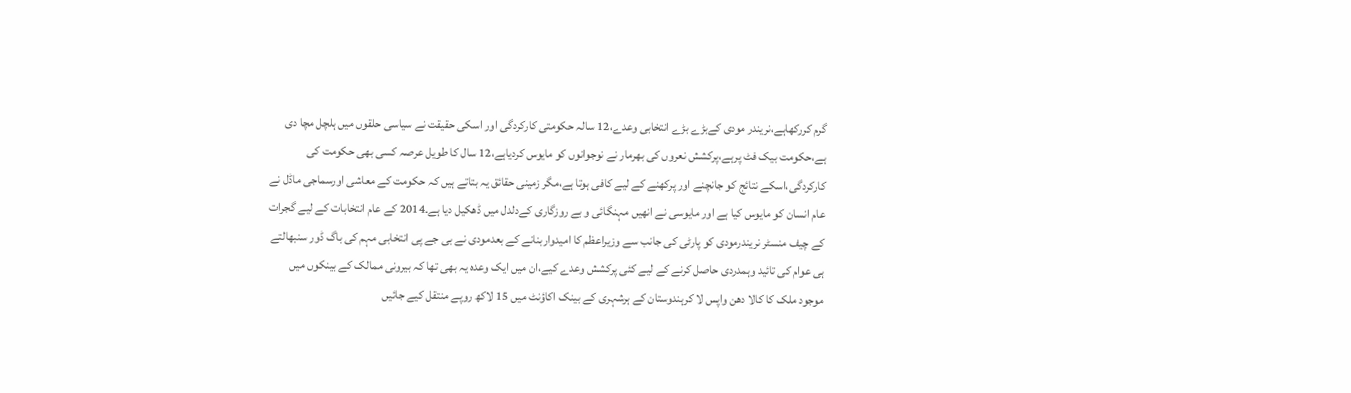گرم کررکھاہے،نریندر مودی کےبڑے بڑے انتخابی وعدے،12 سالہ حکومتی کارکردگی اور اسکی حقیقت نے سیاسی حلقوں میں ہلچل مچا دی ہے،حکومت بیک فٹ پرہے،پرکشش نعروں کی بھرمار نے نوجوانوں کو مایوس کردیاہے،12 سال کا طویل عرصہ کسی بھی حکومت کی کارکردگی،اسکے نتائج کو جانچنے اور پرکھنے کے لیے کافی ہوتا ہے،مگر زمینی حقائق یہ بتاتے ہیں کہ حکومت کے معاشی اورسماجی ماڈل نے عام انسان کو مایوس کیا ہے اور مایوسی نے انھیں مہنگائی و بے روزگاری کےدلدل میں ڈھکیل دیا ہے۔2014 کے عام انتخابات کے لیے گجرات کے چیف منسٹر نریندرمودی کو پارٹی کی جانب سے وزیراعظم کا امیدواربنانے کے بعدمودی نے بی جے پی انتخابی مہم کی باگ ڈور سنبھالتے ہی عوام کی تائید وہمدردی حاصل کرنے کے لیے کئی پرکشش وعدے کیے،ان میں ایک وعدہ یہ بھی تھا کہ بیرونی ممالک کے بینکوں میں موجود ملک کا کالا دھن واپس لا کرہندوستان کے ہرشہری کے بینک اکاؤنٹ میں 15 لاکھ روپے منتقل کیے جائیں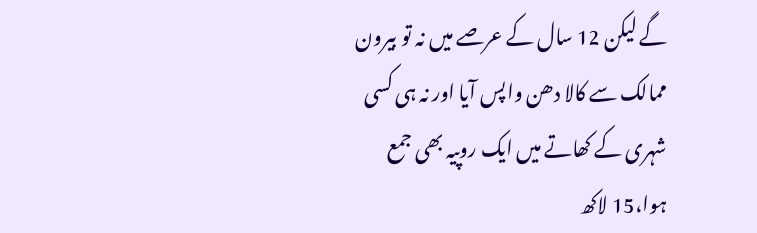گے لیکن 12 سال کے عرصے میں نہ تو بیرون ممالک سے کالا دھن واپس آیا اور نہ ہی کسی شہری کے کھاتے میں ایک روپیہ بھی جمع ہوا،15 لاکھ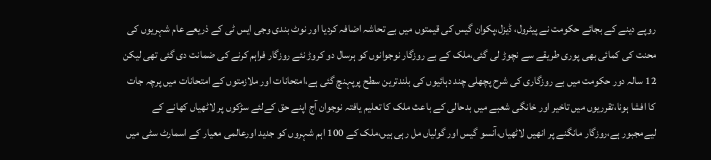روپے دینے کے بجائے حکومت نے پیٹرول، ڈیزل،پکوان گیس کی قیمتوں میں بے تحاشہ اضافہ کردیا اور نوٹ بندی وجی ایس ٹی کے ذریعے عام شہریوں کی محنت کی کمائی بھی پوری طریقے سے نچوڑ لی گئی،ملک کے بے روزگار نوجوانوں کو ہرسال دو کروڑ نئے روزگار فراہم کرنے کی ضمانت دی گئی تھی لیکن 12 سالہ دور حکومت میں بے روزگاری کی شرح پچھلی چند دہائیوں کی بلندترین سطح پرپہنچ گئی ہے،امتحانات اور ملازمتوں کے امتحانات میں پرچہ جات کا افشا ہونا،تقرریوں میں تاخیر اور خانگی شعبے میں بدحالی کے باعث ملک کا تعلیم یافتہ نوجوان آج اپنے حق کےلئے سڑکوں پر لاٹھیاں کھانے کے لیےمجبور ہے،روزگار مانگنے پر انھیں لاٹھیاں،آنسو گیس اور گولیاں مل رہی ہیں،ملک کے 100 اہم شہروں کو جدید اورعالمی معیار کے اسمارٹ سٹی میں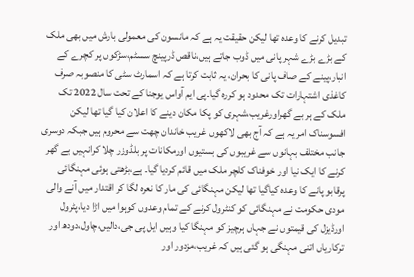تبدیل کرنے کا وعدہ تھا لیکن حقیقت یہ ہے کہ مانسون کی معمولی بارش میں بھی ملک کے بڑے بڑے شہر پانی میں ڈوب جاتے ہیں،ناقص ڈرپینچ سسٹم،سڑکوں پر کچرے کے انبار،پینے کے صاف پانی کا بحران، یہ ثابت کرتا ہے کہ اسمارٹ سٹی کا منصوبہ صرف کاغذی اشتہارات تک محدود ہو کررہ گیا۔پی ایم آواس یوجنا کے تحت سال 2022 تک ملک کے ہر بے گھراورغریب،شہری کو پکا مکان دینے کا اعلان کیا گیا تھا لیکن افسوسناک امر یہ ہے کہ آج بھی لاکھوں غریب خاندان چھت سے محروم ہیں جبکہ دوسری جانب مختلف بہانوں سے غریبوں کی بستیوں اورمکانات پر بلڈوزر چلا کرانہیں بے گھر کرنے کا ایک نیا اور خوفناک کلچر ملک میں قائم کردیا گیا۔ ہے،بڑھتی ہوئی مہنگائی پرقابو پانے کا وعدہ کیاگیا تھا لیکن مہنگائی کی مار کا نعرہ لگا کر اقتدار میں آنے والی مودی حکومت نے مہنگائی کو کنٹرول کرنے کے تمام وعدوں کوہوا میں اڑا دیا،پٹرول اورڈیزل کی قیمتوں نے جہاں ہرچیز کو مہنگا کیا وہیں ایل پی جی،دالیں،چاول،دودھ اور ترکاریاں اتنی مہنگی ہو گئی ہیں کہ غریب،مزدور اور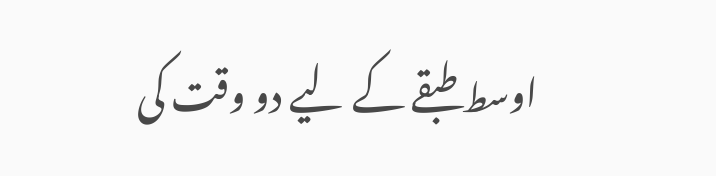اوسط طبقے کے لیے دو وقت کی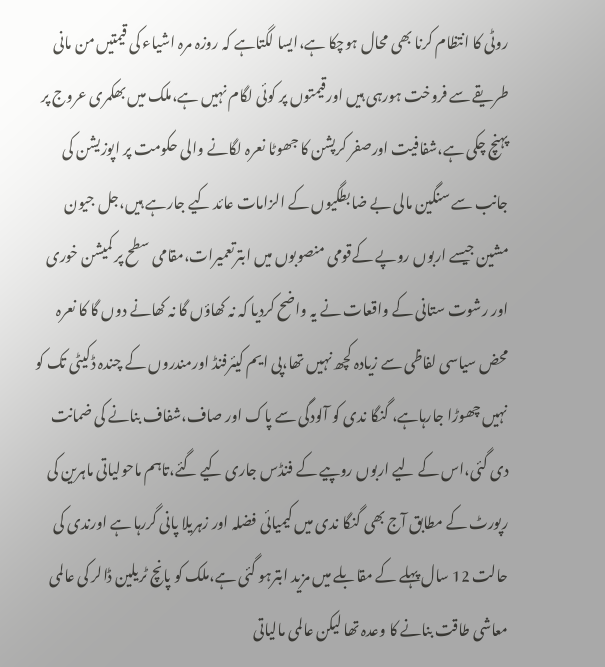روٹی کا انتظام کرنا بھی محال ہوچکا ہے،ایسا لگتاہے کہ روزہ مرہ اشیاء کی قیمتیں من مانی طریقے سے فروخت ہورہی ہیں اورقیمتوں پر کوئی لگام نہیں ہے،ملک میں بھکمری عروج پر پہنچ چکی ہے،شفافیت اورصفر کرپشن کا جھوٹا نعرہ لگانے والی حکومت پر اپوزیشن کی جانب سے سنگین مالی بے ضابطگیوں کے الزامات عائد کیے جارہے ہیں،جل جیون مشین جیسے اربوں روپے کےقومی منصوبوں میں ابترتعمیرات،مقامی سطح پر کمیشن خوری اور رشوت ستانی کے واقعات نے یہ واضح کردیا کہ نہ کھاؤں گا نہ کھانے دوں گا کا نعرہ محض سیاسی لفاظی سے زیادہ کچھ نہیں تھا،پی ایم کیئرفنڈ اورمندروں کے چندہ ڈکیٹی تک کو نہیں چھوڑا جارہاہے، گنگا ندی کو آلودگی سے پاک اور صاف،شفاف بنانے کی ضمانت دی گئی،اس کے لیے اربوں روپیے کے فنڈس جاری کیے گئے،تاہم ماحولیاتی ماہرین کی رپورٹ کے مطابق آج بھی گنگا ندی میں کیمیائی فضلہ اور زہریلا پانی گررہا ہے اورندی کی حالت 12 سال پہلے کے مقابلے میں مزید ابترہو گئی ہے،ملک کو پانچ ٹریلین ڈالر کی عالمی معاشی طاقت بنانے کا وعدہ تھا لیکن عالمی مالیاتی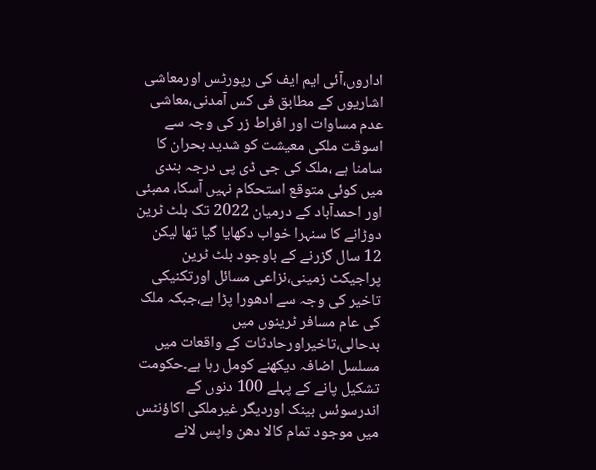اداروں،آئی ایم ایف کی رپورٹس اورمعاشی اشاریوں کے مطابق فی کس آمدنی،معاشی عدم مساوات اور افراط زر کی وجہ سے اسوقت ملکی معیشت کو شدید بحران کا سامنا ہے ،ملک کی جی ڈی پی درجہ بندی میں کوئی متوقع استحکام نہیں آسکا، ممبئی اور احمدآباد کے درمیان 2022 تک بلٹ ٹرین دوڑانے کا سنہرا خواب دکھایا گیا تھا لیکن 12 سال گزرنے کے باوجود بلٹ ٹرین پراجیکٹ زمینی،نزاعی مسائل اورتکنیکی تاخیر کی وجہ سے ادھورا پڑا ہے،جبکہ ملک کی عام مسافر ٹرینوں میں بدحالی،تاخیراورحادثات کے واقعات میں مسلسل اضافہ دیکھنے کومل رہا ہے۔حکومت تشکیل پانے کے پہلے 100 دنوں کے اندرسوئس بینک اوردیگر غیرملکی اکاؤنٹس میں موجود تمام کالا دھن واپس لانے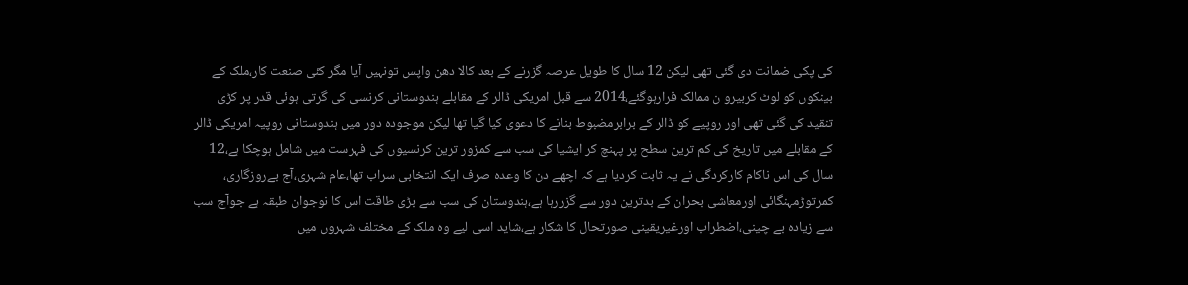کی پکی ضمانت دی گئی تھی لیکن 12 سال کا طویل عرصہ گزرنے کے بعد کالا دھن واپس تونہیں آیا مگر کئی صنعت کار،ملک کے بینکوں کو لوٹ کربیرو ن ممالک فرارہوگئے،2014 سے قبل امریکی ڈالر کے مقابلے ہندوستانی کرنسی کی گرتی ہوئی قدر پر کڑی تنقید کی گئی تھی اور روپیے کو ڈالر کے برابرمضبوط بنانے کا دعوی کیا گیا تھا لیکن موجودہ دور میں ہندوستانی روپیہ امریکی ڈالر کے مقابلے میں تاریخ کی کم ترین سطح پر پہنچ کر ایشیا کی سب سے کمزور ترین کرنسیوں کی فہرست میں شامل ہوچکا ہے،12 سال کی اس ناکام کارکردگی نے یہ ثابت کردیا ہے کہ اچھے دن کا وعدہ صرف ایک انتخابی سراب تھا،عام شہری،آج بےروزگاری، کمرتوڑمہنگائی اورمعاشی بحران کے بدترین دور سے گزررہا ہے،ہندوستان کی سب سے بڑی طاقت اس کا نوجوان طبقہ ہے جوآج سب سے زیادہ بے چینی،اضطراب اورغیریقینی صورتحال کا شکار ہے،شاید اسی لیے وہ ملک کے مختلف شہروں میں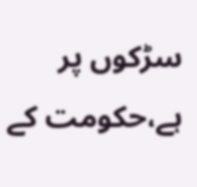سڑکوں پر ہے،حکومت کے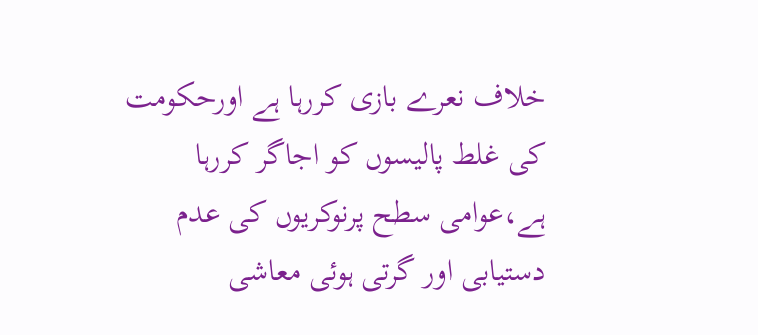خلاف نعرے بازی کررہا ہے اورحکومت کی غلط پالیسوں کو اجاگر کررہا ہے،عوامی سطح پرنوکریوں کی عدم دستیابی اور گرتی ہوئی معاشی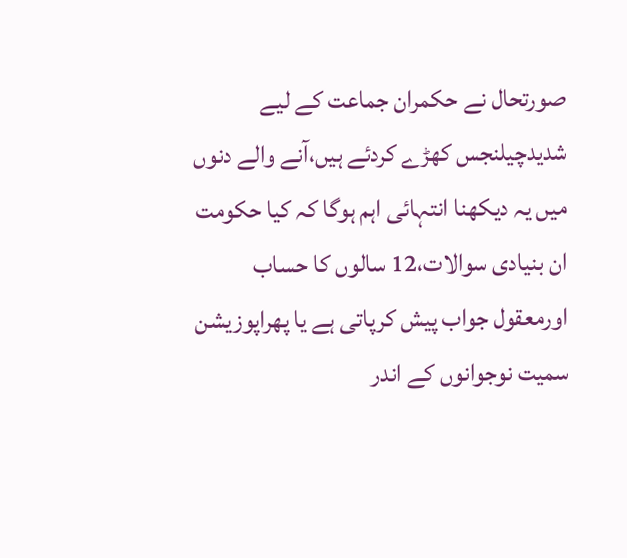صورتحال نے حکمران جماعت کے لیے شدیدچیلنجس کھڑے کردئے ہیں،آنے والے دنوں میں یہ دیکھنا انتہائی اہم ہوگا کہ کیا حکومت ان بنیادی سوالات،12 سالوں کا حساب اورمعقول جواب پیش کرپاتی ہے یا پھراپوزیشن سمیت نوجوانوں کے اندر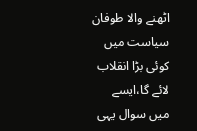اٹھنے والا طوفان سیاست میں کوئی بڑا انقلاب لائے گا،ایسے میں سوال یہی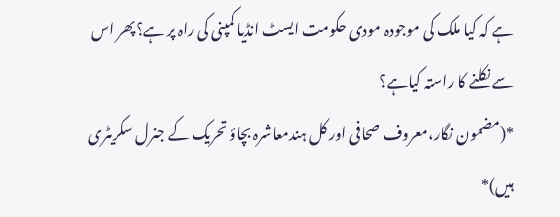ہے کہ کیا ملک کی موجودہ مودی حکومت ایسٹ انڈیا کمپنی کی راہ پر ہے؟پھر اس سے نکلنے کا راستہ کیاہے؟
*(مضمون نگار،معروف صحافی اور کل ہندمعاشرہ بچاؤ تحریک کے جنرل سکریٹری ہیں)*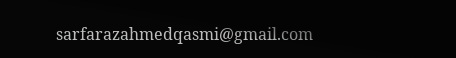sarfarazahmedqasmi@gmail.com